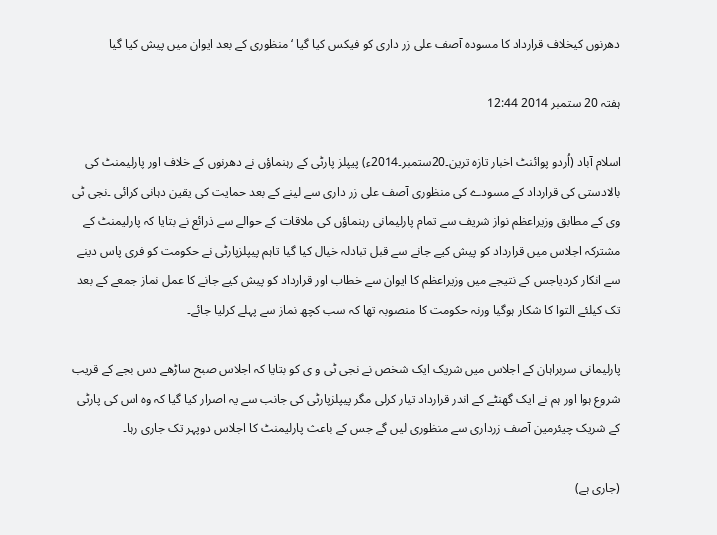دھرنوں کیخلاف قرارداد کا مسودہ آصف علی زر داری کو فیکس کیا گیا ‘ منظوری کے بعد ایوان میں پیش کیا گیا

ہفتہ 20 ستمبر 2014 12:44

اسلام آباد (اُردو پوائنٹ اخبار تازہ ترین۔20ستمبر۔2014ء) پیپلز پارٹی کے رہنماؤں نے دھرنوں کے خلاف اور پارلیمنٹ کی بالادستی کی قرارداد کے مسودے کی منظوری آصف علی زر داری سے لینے کے بعد حمایت کی یقین دہانی کرائی ۔نجی ٹی وی کے مطابق وزیراعظم نواز شریف سے تمام پارلیمانی رہنماؤں کی ملاقات کے حوالے سے ذرائع نے بتایا کہ پارلیمنٹ کے مشترکہ اجلاس میں قرارداد کو پیش کیے جانے سے قبل تبادلہ خیال کیا گیا تاہم پیپلزپارٹی نے حکومت کو فری پاس دینے سے انکار کردیاجس کے نتیجے میں وزیراعظم کا ایوان سے خطاب اور قرارداد کو پیش کیے جانے کا عمل نماز جمعے کے بعد تک کیلئے التوا کا شکار ہوگیا ورنہ حکومت کا منصوبہ تھا کہ سب کچھ نماز سے پہلے کرلیا جائے۔

پارلیمانی سربراہان کے اجلاس میں شریک ایک شخص نے نجی ٹی و ی کو بتایا کہ اجلاس صبح ساڑھے دس بجے کے قریب شروع ہوا اور ہم نے ایک گھنٹے کے اندر قرارداد تیار کرلی مگر پیپلزپارٹی کی جانب سے یہ اصرار کیا گیا کہ وہ اس کی پارٹی کے شریک چیئرمین آصف زرداری سے منظوری لیں گے جس کے باعث پارلیمنٹ کا اجلاس دوپہر تک جاری رہا۔

(جاری ہے)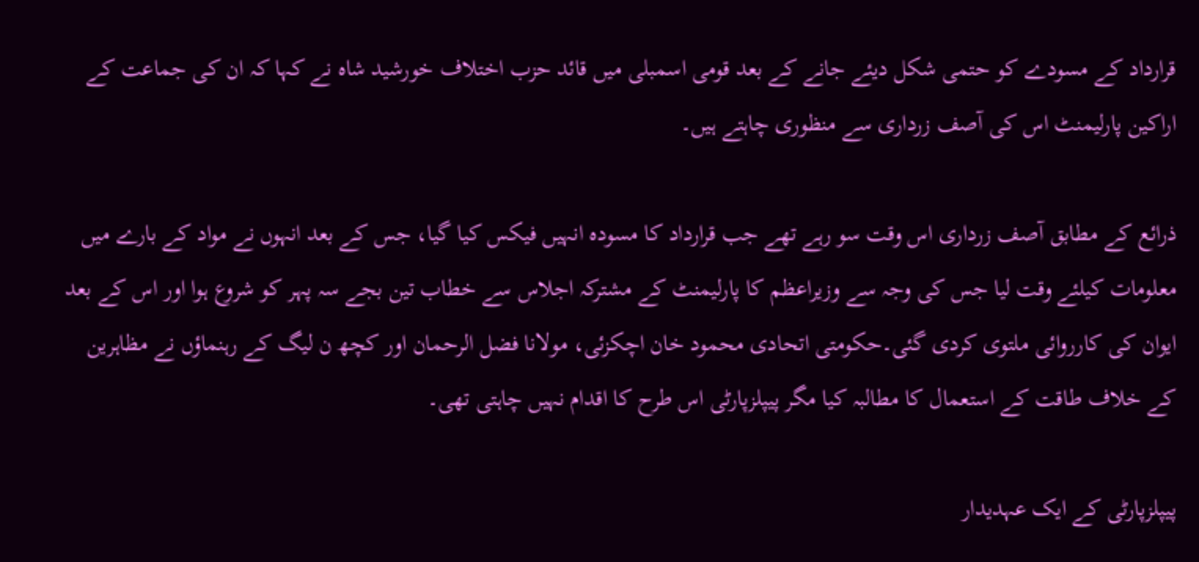قرارداد کے مسودے کو حتمی شکل دیئے جانے کے بعد قومی اسمبلی میں قائد حزب اختلاف خورشید شاہ نے کہا کہ ان کی جماعت کے اراکین پارلیمنٹ اس کی آصف زرداری سے منظوری چاہتے ہیں۔

ذرائع کے مطابق آصف زرداری اس وقت سو رہے تھے جب قرارداد کا مسودہ انہیں فیکس کیا گیا، جس کے بعد انہوں نے مواد کے بارے میں معلومات کیلئے وقت لیا جس کی وجہ سے وزیراعظم کا پارلیمنٹ کے مشترکہ اجلاس سے خطاب تین بجے سہ پہر کو شروع ہوا اور اس کے بعد ایوان کی کارروائی ملتوی کردی گئی۔حکومتی اتحادی محمود خان اچکزئی، مولانا فضل الرحمان اور کچھ ن لیگ کے رہنماؤں نے مظاہرین کے خلاف طاقت کے استعمال کا مطالبہ کیا مگر پیپلزپارٹی اس طرح کا اقدام نہیں چاہتی تھی۔

پیپلزپارٹی کے ایک عہدیدار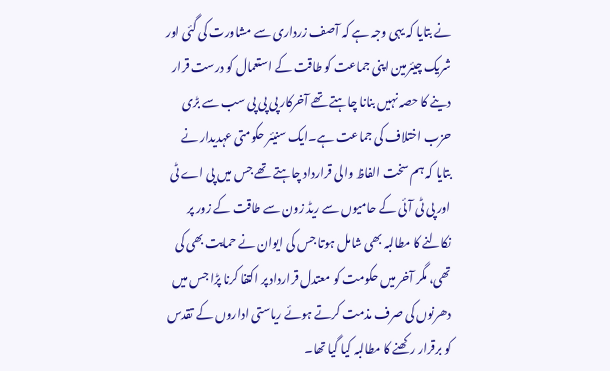نے بتایا کہ یہی وجہ ہے کہ آصف زرداری سے مشاورت کی گئی اور شریک چیئرمین اپنی جماعت کو طاقت کے استعمال کو درست قرار دینے کا حصہ نہیں بنانا چاہتے تھے آخرکار پی پی پی سب سے بڑی حزب اختلاف کی جماعت ہے۔ایک سنیئر حکومتی عہدیدار نے بتایا کہ ہم سخت الفاظ والی قرارداد چاہتے تھے جس میں پی اے ٹی اور پی ٹی آئی کے حامیوں سے ریڈ زون سے طاقت کے زور پر نکالنے کا مطالبہ بھی شامل ہوتا جس کی ایوان نے حمایت بھی کی تھی، مگر آخر میں حکومت کو معتدل قرارداد پر اکتفا کرنا پڑا جس میں دھرنوں کی صرف مذمت کرتے ہوئے ریاستی اداروں کے تقدس کو برقرار رکھنے کا مطالبہ کیا گیا تھا۔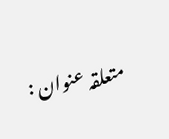متعلقہ عنوان :